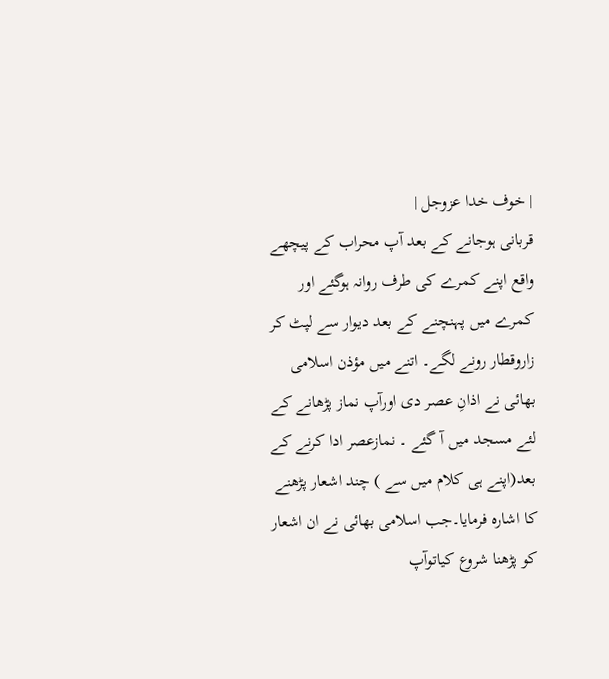| خوف خدا عزوجل |
قربانی ہوجانے کے بعد آپ محراب کے پیچھے واقع اپنے کمرے کی طرف روانہ ہوگئے اور کمرے میں پہنچنے کے بعد دیوار سے لپٹ کر زاروقطار رونے لگے۔ اتنے میں مؤذن اسلامی بھائی نے اذانِ عصر دی اورآپ نماز پڑھانے کے لئے مسجد میں آ گئے ۔ نمازعصر ادا کرنے کے بعد(اپنے ہی کلام میں سے ) چند اشعار پڑھنے کا اشارہ فرمایا۔جب اسلامی بھائی نے ان اشعار کو پڑھنا شروع کیاتوآپ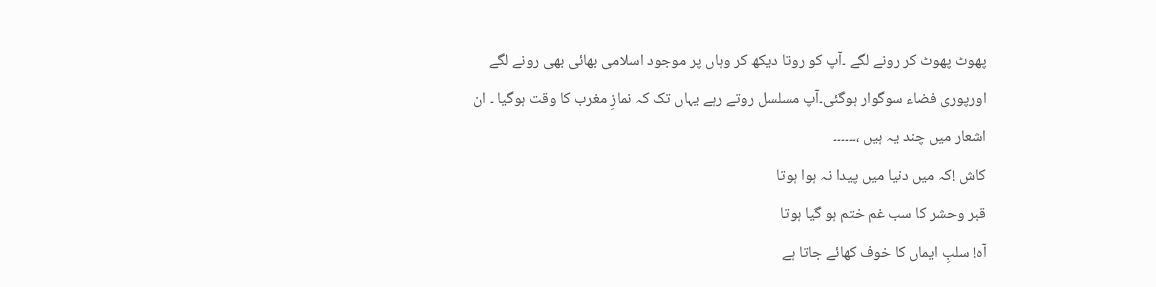پھوٹ پھوٹ کر رونے لگے ۔آپ کو روتا دیکھ کر وہاں پر موجود اسلامی بھائی بھی رونے لگے اورپوری فضاء سوگوار ہوگئی۔آپ مسلسل روتے رہے یہاں تک کہ نمازِ مغرب کا وقت ہوگیا ۔ ان اشعار میں چند یہ ہیں ،۔۔۔۔۔۔
کاش !کہ میں دنیا میں پیدا نہ ہوا ہوتا
قبر وحشر کا سب غم ختم ہو گیا ہوتا
آہ! سلبِ ایماں کا خوف کھائے جاتا ہے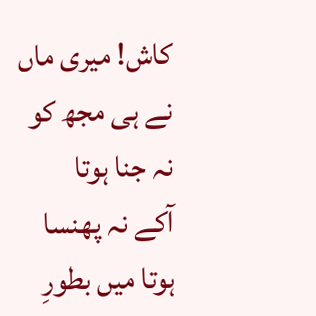کاش! میری ماں نے ہی مجھ کو نہ جنا ہوتا
آکے نہ پھنسا ہوتا میں بطورِ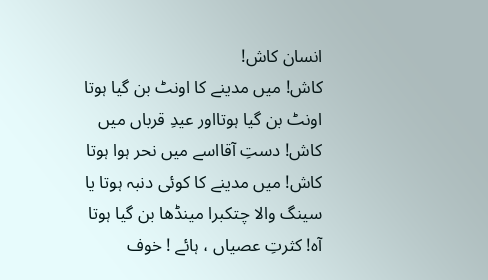انسان کاش!
کاش! میں مدینے کا اونٹ بن گیا ہوتا
اونٹ بن گیا ہوتااور عیدِ قرباں میں
کاش! دستِ آقااسے میں نحر ہوا ہوتا
کاش! میں مدینے کا کوئی دنبہ ہوتا یا
سینگ والا چتکبرا مینڈھا بن گیا ہوتا
آہ! کثرتِ عصیاں ، ہائے ! خوف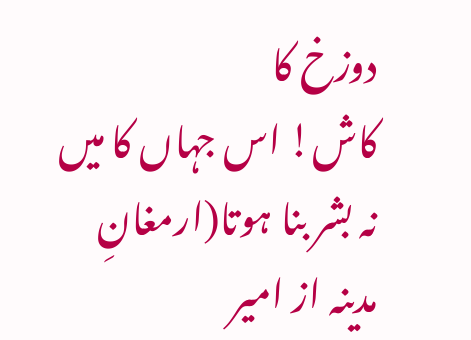دوزخ کا
کاش! اس جہاں کا میں نہ بشر بنا ہوتا(ارمغانِ مدینہ از امیر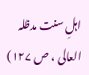اہلِ سنت مدظلہ العالی ، ص ۱۲۷)